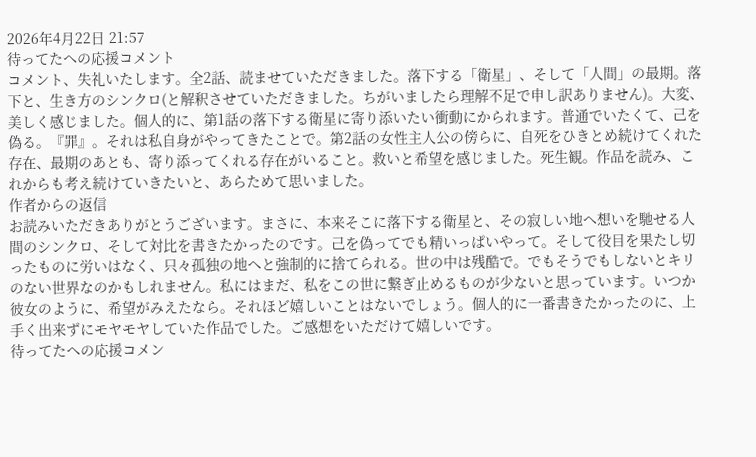2026年4月22日 21:57
待ってたへの応援コメント
コメント、失礼いたします。全2話、読ませていただきました。落下する「衛星」、そして「人間」の最期。落下と、生き方のシンクロ(と解釈させていただきました。ちがいましたら理解不足で申し訳ありません)。大変、美しく感じました。個人的に、第1話の落下する衛星に寄り添いたい衝動にかられます。普通でいたくて、己を偽る。『罪』。それは私自身がやってきたことで。第2話の女性主人公の傍らに、自死をひきとめ続けてくれた存在、最期のあとも、寄り添ってくれる存在がいること。救いと希望を感じました。死生観。作品を読み、これからも考え続けていきたいと、あらためて思いました。
作者からの返信
お読みいただきありがとうございます。まさに、本来そこに落下する衛星と、その寂しい地へ想いを馳せる人間のシンクロ、そして対比を書きたかったのです。己を偽ってでも精いっぱいやって。そして役目を果たし切ったものに労いはなく、只々孤独の地へと強制的に捨てられる。世の中は残酷で。でもそうでもしないとキリのない世界なのかもしれません。私にはまだ、私をこの世に繋ぎ止めるものが少ないと思っています。いつか彼女のように、希望がみえたなら。それほど嬉しいことはないでしょう。個人的に一番書きたかったのに、上手く出来ずにモヤモヤしていた作品でした。ご感想をいただけて嬉しいです。
待ってたへの応援コメン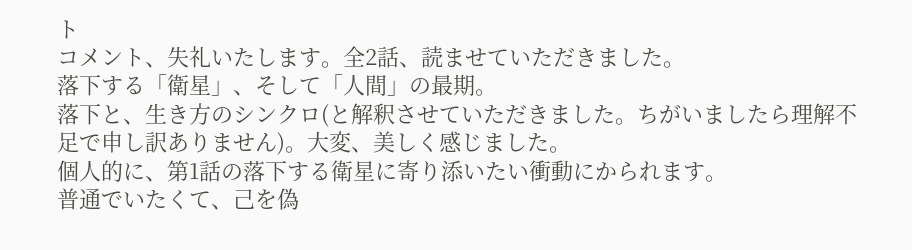ト
コメント、失礼いたします。全2話、読ませていただきました。
落下する「衛星」、そして「人間」の最期。
落下と、生き方のシンクロ(と解釈させていただきました。ちがいましたら理解不足で申し訳ありません)。大変、美しく感じました。
個人的に、第1話の落下する衛星に寄り添いたい衝動にかられます。
普通でいたくて、己を偽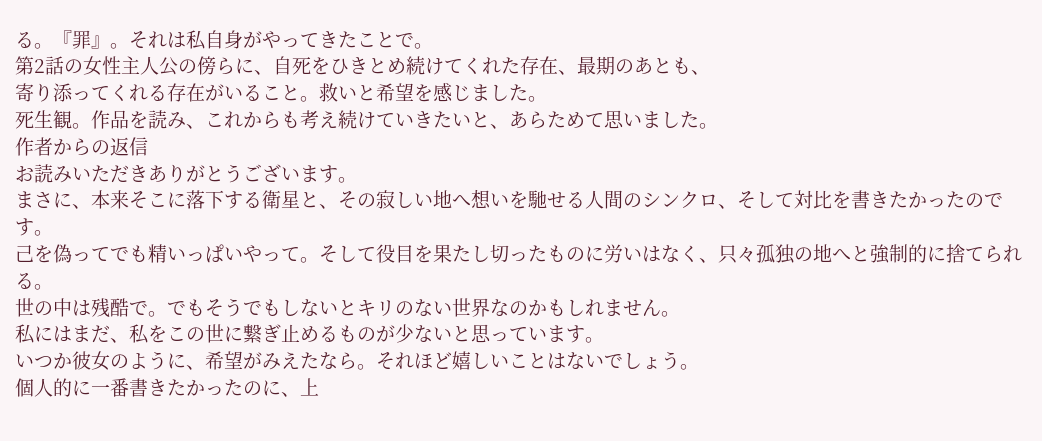る。『罪』。それは私自身がやってきたことで。
第2話の女性主人公の傍らに、自死をひきとめ続けてくれた存在、最期のあとも、
寄り添ってくれる存在がいること。救いと希望を感じました。
死生観。作品を読み、これからも考え続けていきたいと、あらためて思いました。
作者からの返信
お読みいただきありがとうございます。
まさに、本来そこに落下する衛星と、その寂しい地へ想いを馳せる人間のシンクロ、そして対比を書きたかったのです。
己を偽ってでも精いっぱいやって。そして役目を果たし切ったものに労いはなく、只々孤独の地へと強制的に捨てられる。
世の中は残酷で。でもそうでもしないとキリのない世界なのかもしれません。
私にはまだ、私をこの世に繋ぎ止めるものが少ないと思っています。
いつか彼女のように、希望がみえたなら。それほど嬉しいことはないでしょう。
個人的に一番書きたかったのに、上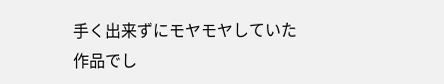手く出来ずにモヤモヤしていた作品でし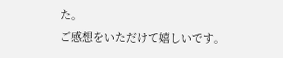た。
ご感想をいただけて嬉しいです。